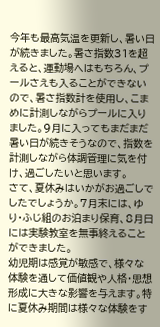今年も最高気温を更新し、暑い日が続きました。暑さ指数31を超えると、運動場へはもちろん、プールさえも入ることができないので、暑さ指数計を使用し、こまめに計測しながらプールに入りました。9月に入ってもまだまだ暑い日が続きそうなので、指数を計測しながら体調管理に気を付け、過ごしたいと思います。
さて、夏休みはいかがお過ごしでしたでしょうか。7月末には、ゆり・ふじ組のお泊まり保育、8月日には実験教室を無事終えることができました。
幼児期は感覚が敏感で、様々な体験を通して価値観や人格・思想形成に大きな影響を与えます。特に夏休み期間は様々な体験をす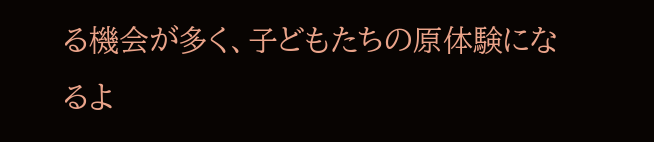る機会が多く、子どもたちの原体験になるよ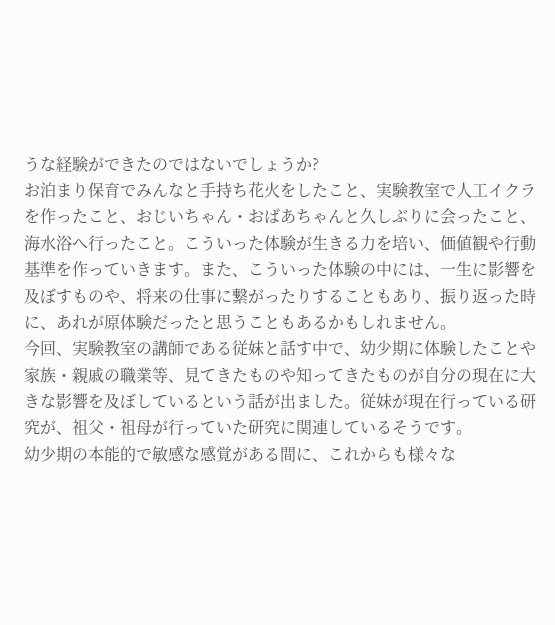うな経験ができたのではないでしょうか?
お泊まり保育でみんなと手持ち花火をしたこと、実験教室で人工イクラを作ったこと、おじいちゃん・おばあちゃんと久しぶりに会ったこと、海水浴へ行ったこと。こういった体験が生きる力を培い、価値観や行動基準を作っていきます。また、こういった体験の中には、一生に影響を及ぼすものや、将来の仕事に繋がったりすることもあり、振り返った時に、あれが原体験だったと思うこともあるかもしれません。
今回、実験教室の講師である従妹と話す中で、幼少期に体験したことや家族・親戚の職業等、見てきたものや知ってきたものが自分の現在に大きな影響を及ぼしているという話が出ました。従妹が現在行っている研究が、祖父・祖母が行っていた研究に関連しているそうです。
幼少期の本能的で敏感な感覚がある間に、これからも様々な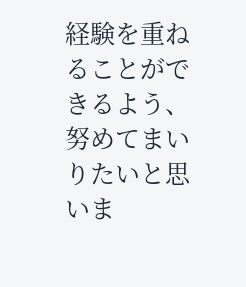経験を重ねることができるよう、努めてまいりたいと思いま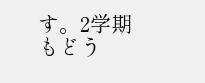す。2学期もどう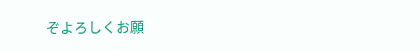ぞよろしくお願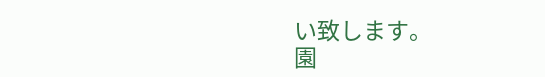い致します。
園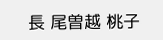長 尾曽越 桃子